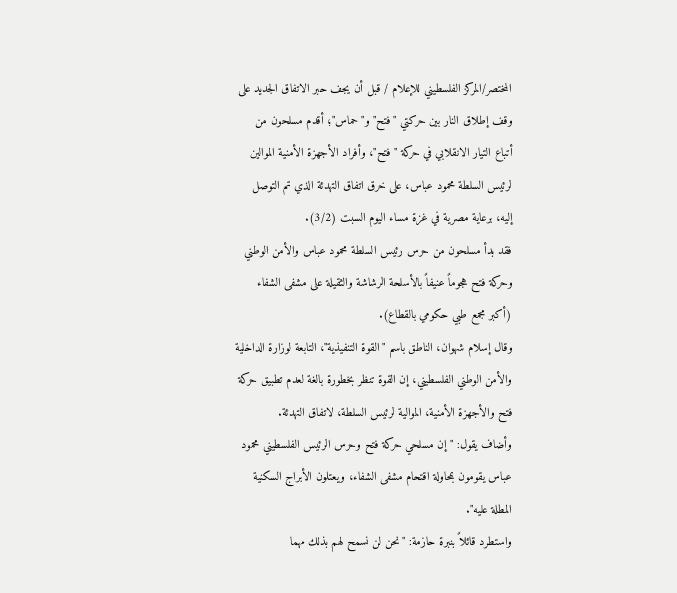المختصر/المركز الفلسطيني للإعلام / قبل أن يجف حبر الاتفاق الجديد على وقف إطلاق النار بين حركتي "فتح" و"حماس"؛ أقدم مسلحون من أتباع التيار الانقلابي في حركة "فتح"، وأفراد الأجهزة الأمنية الموالين لرئيس السلطة محمود عباس، على خرق اتفاق التهدئة الذي تم التوصل إليه، برعاية مصرية في غزة مساء اليوم السبت (3/2).
فقد بدأ مسلحون من حرس رئيس السلطة محمود عباس والأمن الوطني وحركة فتح هجوماً عنيفاً بالأسلحة الرشاشة والثقيلة على مشفى الشفاء (أكبر مجمع طبي حكومي بالقطاع).
وقال إسلام شهوان، الناطق باسم "القوة التنفيذية"، التابعة لوزارة الداخلية والأمن الوطني الفلسطيني، إن القوة تنظر بخطورة بالغة لعدم تطبيق حركة فتح والأجهزة الأمنية، الموالية لرئيس السلطة، لاتفاق التهدئة.
وأضاف يقول: "إن مسلحي حركة فتح وحرس الرئيس الفلسطيني محمود عباس يقومون بمحاولة اقتحام مشفى الشفاء، ويعتلون الأبراج السكنية المطلة عليه".
واستطرد قائلاً بنبرة حازمة: "نحن لن نسمح لهم بذلك مهما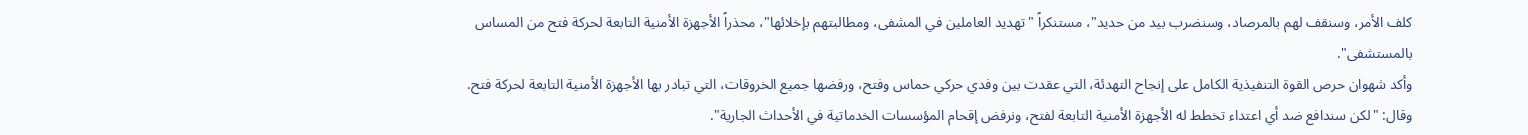كلف الأمر، وسنقف لهم بالمرصاد، وسنضرب بيد من حديد"، مستنكراً "تهديد العاملين في المشفى، ومطالبتهم بإخلائها"، محذراً الأجهزة الأمنية التابعة لحركة فتح من المساس بالمستشفى".
وأكد شهوان حرص القوة التنفيذية الكامل على إنجاح التهدئة، التي عقدت بين وفدي حركي حماس وفتح، ورفضها جميع الخروقات، التي تبادر بها الأجهزة الأمنية التابعة لحركة فتح. وقال: "لكن سندافع ضد أي اعتداء تخطط له الأجهزة الأمنية التابعة لفتح، ونرفض إقحام المؤسسات الخدماتية في الأحداث الجارية".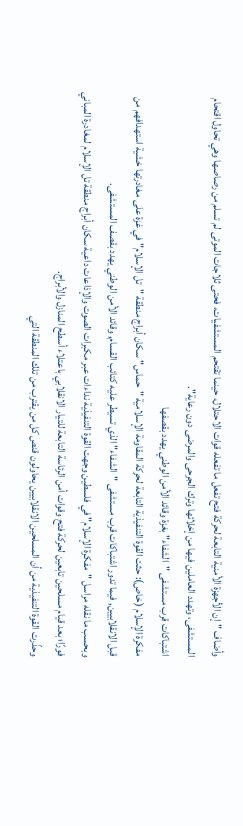وأضاف "إن الأجهزة الأمنية التابعة لحركة فتح تفعل ما تفعله قوات الاحتلال، حينما تقتحم المستشفيات، فحتى ثلاجات الموتى لم تسلم من رصاصها وهي تحاول اقتحام المستشفى، وتهدد العاملين فيها من إخلائها وترك الجرحى والمرضى دون رعاية".
اشتباكات قرب مستشفى "الشفاء" بغزة وقائد الأمن الوطني يهدد بقصفها
مفكرة الإسلام (خاص): حثت القوة التنفيذية التابعة لحركة المقاومة الإسلامية "حماس" سكان أبراج منطقة "تل الإسلام" في غزة على مغادرتها خشية استهدافهم من قبل الانقلابيين, فيما تدور اشتباكات قرب مستشفى "الشفاء" الذي تسيطر عليه كتائب القسام, وقائد الأمن الوطني يهدد بقصف المستشفى.
وبحسب ما نقله مراسل "مفكرة الإسلام" في فلسطين وجهت القوة التنفيذية نداءات عبر مكبرات الصوت والإذاعات داعية سكان أبراج منطقة تل الإسلام لمغادرة المباني فورًا؛ بعد قيام مسلحين تابعين لحركة فتح وقوات أمن الرئاسة التابعة للتيار الانقلابي باعتلاء أسطح المنازل والأبراج.
وحذّرت القوة التنفيذية من أن المسلحين الانقلابيين يحاولون قنص كل من يقترب من تلك المنطقة التي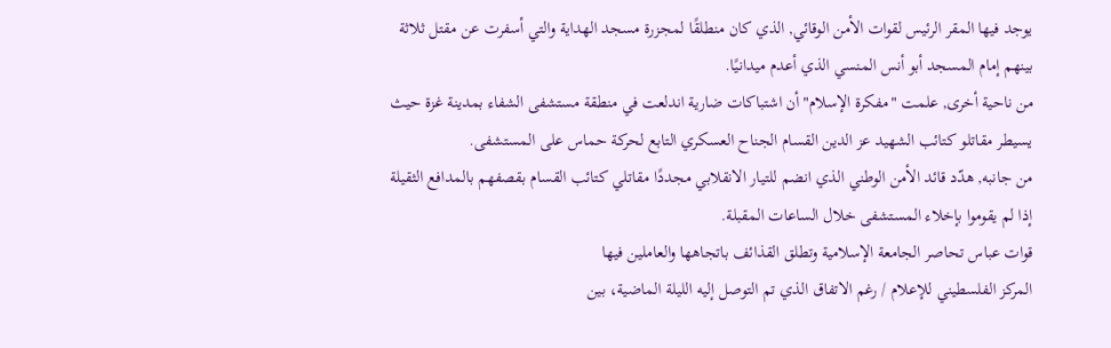يوجد فيها المقر الرئيس لقوات الأمن الوقائي, الذي كان منطلقًا لمجزرة مسجد الهداية والتي أسفرت عن مقتل ثلاثة بينهم إمام المسجد أبو أنس المنسي الذي أعدم ميدانيًا.
من ناحية أخرى, علمت "مفكرة الإسلام" أن اشتباكات ضارية اندلعت في منطقة مستشفى الشفاء بمدينة غزة حيث يسيطر مقاتلو كتائب الشهيد عز الدين القسام الجناح العسكري التابع لحركة حماس على المستشفى.
من جانبه, هدّد قائد الأمن الوطني الذي انضم للتيار الانقلابي مجددًا مقاتلي كتائب القسام بقصفهم بالمدافع الثقيلة إذا لم يقوموا بإخلاء المستشفى خلال الساعات المقبلة.
قوات عباس تحاصر الجامعة الإسلامية وتطلق القذائف باتجاهها والعاملين فيها
المركز الفلسطيني للإعلام / رغم الاتفاق الذي تم التوصل إليه الليلة الماضية، بين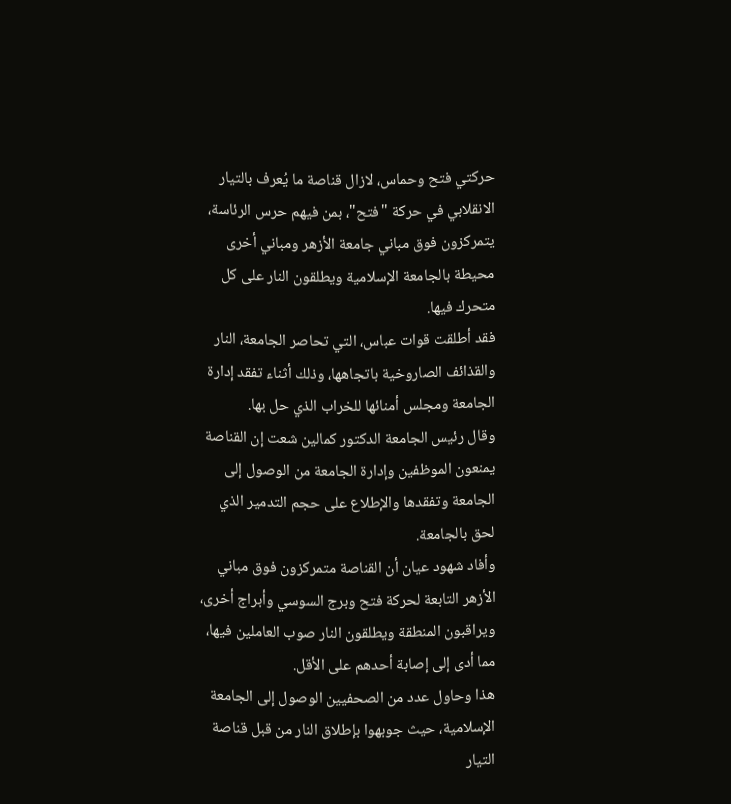حركتي فتح وحماس، لازال قناصة ما يُعرف بالتيار الانقلابي في حركة "فتح"، بمن فيهم حرس الرئاسة، يتمركزون فوق مباني جامعة الأزهر ومباني أخرى محيطة بالجامعة الإسلامية ويطلقون النار على كل متحرك فيها.
فقد أطلقت قوات عباس، التي تحاصر الجامعة، النار والقذائف الصاروخية باتجاهها، وذلك أثناء تفقد إدارة الجامعة ومجلس أمنائها للخراب الذي حل بها.
وقال رئيس الجامعة الدكتور كمالين شعت إن القناصة يمنعون الموظفين وإدارة الجامعة من الوصول إلى الجامعة وتفقدها والإطلاع على حجم التدمير الذي لحق بالجامعة.
وأفاد شهود عيان أن القناصة متمركزون فوق مباني الأزهر التابعة لحركة فتح وبرج السوسي وأبراج أخرى، ويراقبون المنطقة ويطلقون النار صوب العاملين فيها، مما أدى إلى إصابة أحدهم على الأقل.
هذا وحاول عدد من الصحفيين الوصول إلى الجامعة الإسلامية، حيث جوبهوا بإطلاق النار من قبل قناصة التيار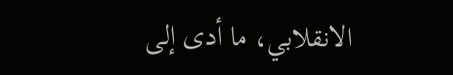الانقلابي، ما أدى إلى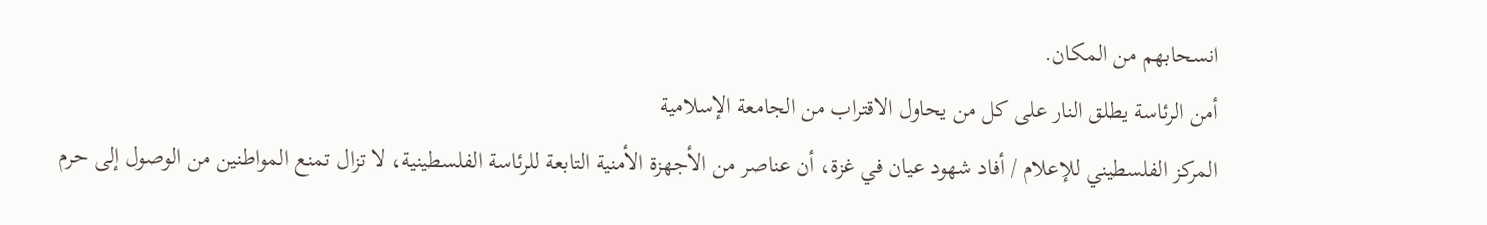انسحابهم من المكان.
أمن الرئاسة يطلق النار على كل من يحاول الاقتراب من الجامعة الإسلامية
المركز الفلسطيني للإعلام / أفاد شهود عيان في غزة، أن عناصر من الأجهزة الأمنية التابعة للرئاسة الفلسطينية، لا تزال تمنع المواطنين من الوصول إلى حرم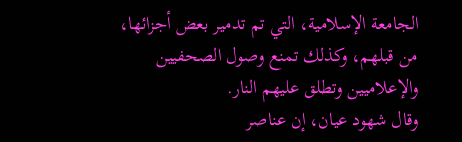الجامعة الإسلامية، التي تم تدمير بعض أجزائها، من قبلهم، وكذلك تمنع وصول الصحفيين والإعلاميين وتطلق عليهم النار.
وقال شهود عيان، إن عناصر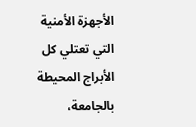الأجهزة الأمنية التي تعتلي كل الأبراج المحيطة بالجامعة،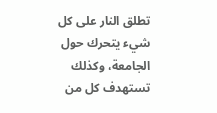تطلق النار على كل شيء يتحرك حول الجامعة، وكذلك تستهدف كل من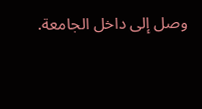وصل إلى داخل الجامعة.